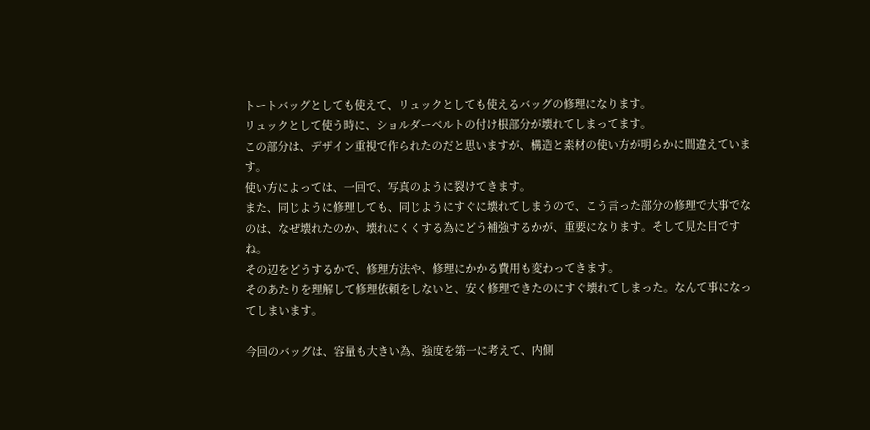トートバッグとしても使えて、リュックとしても使えるバッグの修理になります。
リュックとして使う時に、ショルダーベルトの付け根部分が壊れてしまってます。
この部分は、デザイン重視で作られたのだと思いますが、構造と素材の使い方が明らかに間違えています。
使い方によっては、一回で、写真のように裂けてきます。
また、同じように修理しても、同じようにすぐに壊れてしまうので、こう言った部分の修理で大事でなのは、なぜ壊れたのか、壊れにくくする為にどう補強するかが、重要になります。そして見た目ですね。
その辺をどうするかで、修理方法や、修理にかかる費用も変わってきます。
そのあたりを理解して修理依頼をしないと、安く修理できたのにすぐ壊れてしまった。なんて事になってしまいます。

今回のバッグは、容量も大きい為、強度を第一に考えて、内側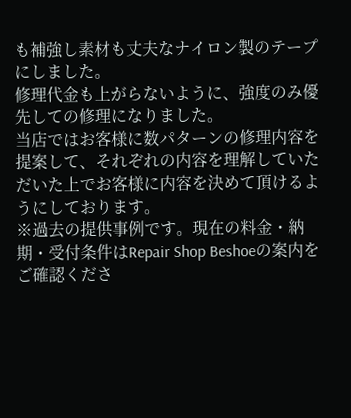も補強し素材も丈夫なナイロン製のテープにしました。
修理代金も上がらないように、強度のみ優先しての修理になりました。
当店ではお客様に数パターンの修理内容を提案して、それぞれの内容を理解していただいた上でお客様に内容を決めて頂けるようにしております。
※過去の提供事例です。現在の料金・納期・受付条件はRepair Shop Beshoeの案内をご確認くださ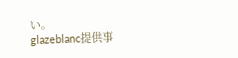い。
glazeblanc提供事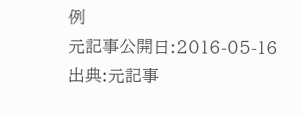例
元記事公開日:2016-05-16
出典:元記事